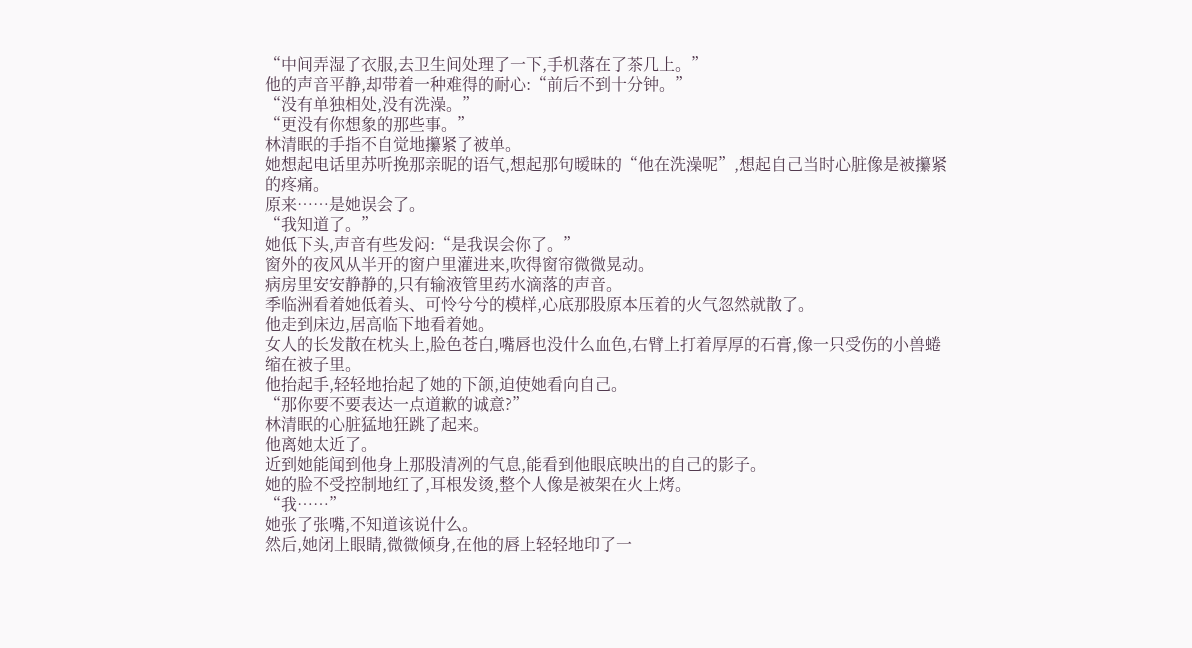“中间弄湿了衣服,去卫生间处理了一下,手机落在了茶几上。”
他的声音平静,却带着一种难得的耐心:“前后不到十分钟。”
“没有单独相处,没有洗澡。”
“更没有你想象的那些事。”
林清眠的手指不自觉地攥紧了被单。
她想起电话里苏听挽那亲昵的语气,想起那句暧昧的“他在洗澡呢”,想起自己当时心脏像是被攥紧的疼痛。
原来……是她误会了。
“我知道了。”
她低下头,声音有些发闷:“是我误会你了。”
窗外的夜风从半开的窗户里灌进来,吹得窗帘微微晃动。
病房里安安静静的,只有输液管里药水滴落的声音。
季临洲看着她低着头、可怜兮兮的模样,心底那股原本压着的火气忽然就散了。
他走到床边,居高临下地看着她。
女人的长发散在枕头上,脸色苍白,嘴唇也没什么血色,右臂上打着厚厚的石膏,像一只受伤的小兽蜷缩在被子里。
他抬起手,轻轻地抬起了她的下颌,迫使她看向自己。
“那你要不要表达一点道歉的诚意?”
林清眠的心脏猛地狂跳了起来。
他离她太近了。
近到她能闻到他身上那股清冽的气息,能看到他眼底映出的自己的影子。
她的脸不受控制地红了,耳根发烫,整个人像是被架在火上烤。
“我……”
她张了张嘴,不知道该说什么。
然后,她闭上眼睛,微微倾身,在他的唇上轻轻地印了一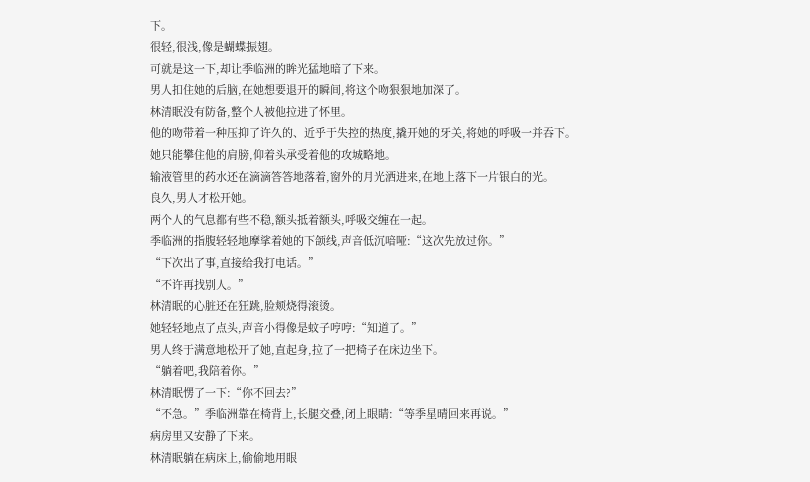下。
很轻,很浅,像是蝴蝶振翅。
可就是这一下,却让季临洲的眸光猛地暗了下来。
男人扣住她的后脑,在她想要退开的瞬间,将这个吻狠狠地加深了。
林清眠没有防备,整个人被他拉进了怀里。
他的吻带着一种压抑了许久的、近乎于失控的热度,撬开她的牙关,将她的呼吸一并吞下。
她只能攀住他的肩膀,仰着头承受着他的攻城略地。
输液管里的药水还在滴滴答答地落着,窗外的月光洒进来,在地上落下一片银白的光。
良久,男人才松开她。
两个人的气息都有些不稳,额头抵着额头,呼吸交缠在一起。
季临洲的指腹轻轻地摩挲着她的下颌线,声音低沉喑哑:“这次先放过你。”
“下次出了事,直接给我打电话。”
“不许再找别人。”
林清眠的心脏还在狂跳,脸颊烧得滚烫。
她轻轻地点了点头,声音小得像是蚊子哼哼:“知道了。”
男人终于满意地松开了她,直起身,拉了一把椅子在床边坐下。
“躺着吧,我陪着你。”
林清眠愣了一下:“你不回去?”
“不急。”季临洲靠在椅背上,长腿交叠,闭上眼睛:“等季星晴回来再说。”
病房里又安静了下来。
林清眠躺在病床上,偷偷地用眼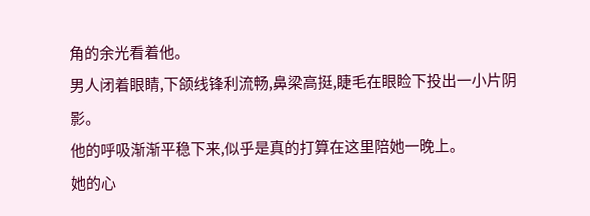角的余光看着他。
男人闭着眼睛,下颌线锋利流畅,鼻梁高挺,睫毛在眼睑下投出一小片阴影。
他的呼吸渐渐平稳下来,似乎是真的打算在这里陪她一晚上。
她的心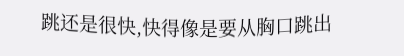跳还是很快,快得像是要从胸口跳出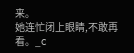来。
她连忙闭上眼睛,不敢再看。_c